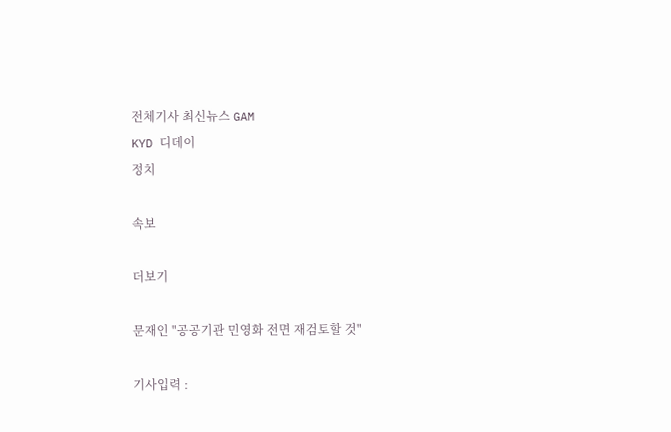전체기사 최신뉴스 GAM
KYD 디데이
정치

속보

더보기

문재인 "공공기관 민영화 전면 재검토할 것"

기사입력 :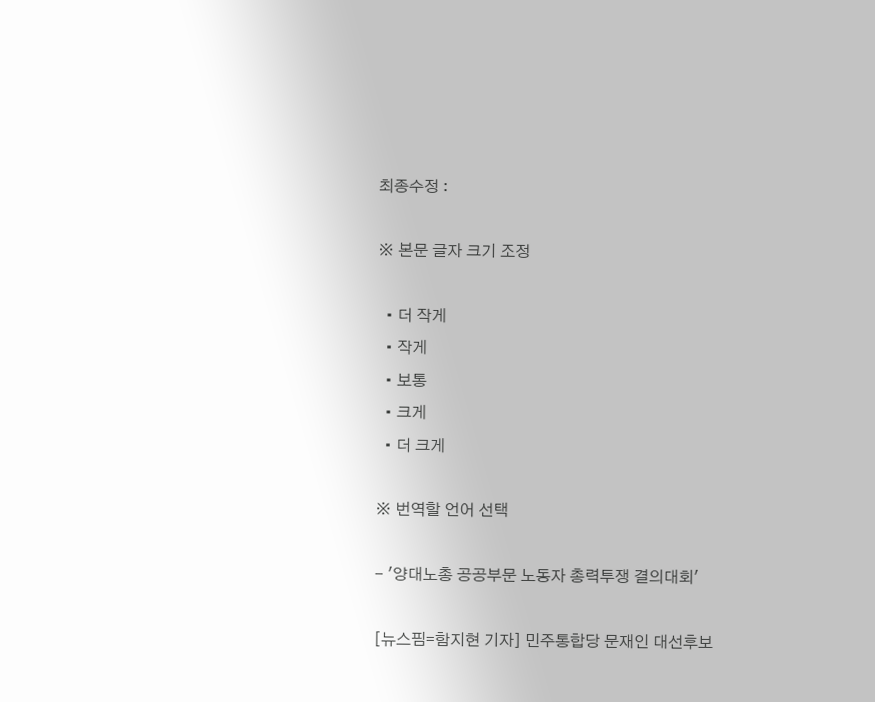최종수정 :

※ 본문 글자 크기 조정

  • 더 작게
  • 작게
  • 보통
  • 크게
  • 더 크게

※ 번역할 언어 선택

- '양대노총 공공부문 노동자 총력투쟁 결의대회'

[뉴스핌=함지현 기자] 민주통합당 문재인 대선후보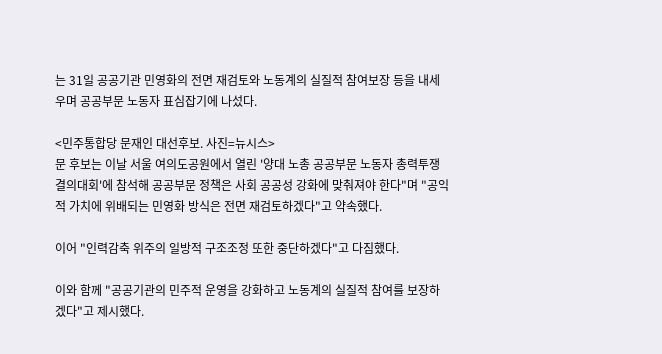는 31일 공공기관 민영화의 전면 재검토와 노동계의 실질적 참여보장 등을 내세우며 공공부문 노동자 표심잡기에 나섰다.

<민주통합당 문재인 대선후보. 사진=뉴시스>
문 후보는 이날 서울 여의도공원에서 열린 '양대 노총 공공부문 노동자 총력투쟁 결의대회'에 참석해 공공부문 정책은 사회 공공성 강화에 맞춰져야 한다"며 "공익적 가치에 위배되는 민영화 방식은 전면 재검토하겠다"고 약속했다.

이어 "인력감축 위주의 일방적 구조조정 또한 중단하겠다"고 다짐했다.

이와 함께 "공공기관의 민주적 운영을 강화하고 노동계의 실질적 참여를 보장하겠다"고 제시했다.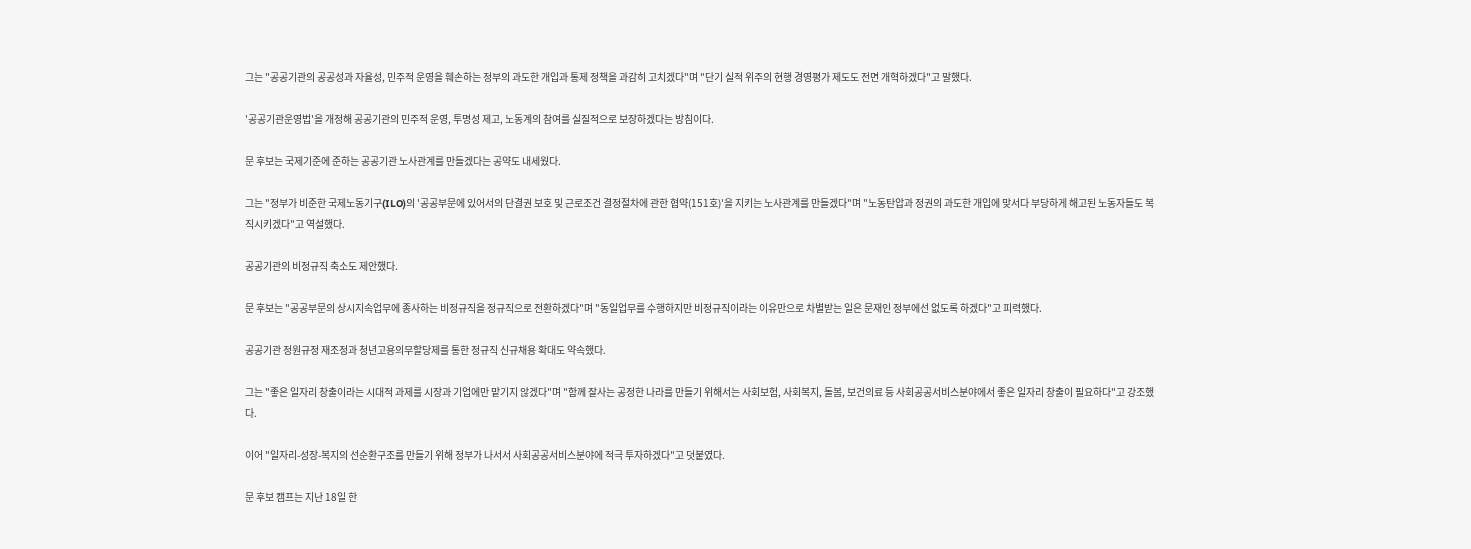그는 "공공기관의 공공성과 자율성, 민주적 운영을 훼손하는 정부의 과도한 개입과 통제 정책을 과감히 고치겠다"며 "단기 실적 위주의 현행 경영평가 제도도 전면 개혁하겠다"고 말했다.

'공공기관운영법'을 개정해 공공기관의 민주적 운영, 투명성 제고, 노동계의 참여를 실질적으로 보장하겠다는 방침이다.

문 후보는 국제기준에 준하는 공공기관 노사관계를 만들겠다는 공약도 내세웠다.

그는 "정부가 비준한 국제노동기구(ILO)의 '공공부문에 있어서의 단결권 보호 및 근로조건 결정절차에 관한 협약(151호)'을 지키는 노사관계를 만들겠다"며 "노동탄압과 정권의 과도한 개입에 맞서다 부당하게 해고된 노동자들도 복직시키겠다"고 역설했다.

공공기관의 비정규직 축소도 제안했다.

문 후보는 "공공부문의 상시지속업무에 종사하는 비정규직을 정규직으로 전환하겠다"며 "동일업무를 수행하지만 비정규직이라는 이유만으로 차별받는 일은 문재인 정부에선 없도록 하겠다"고 피력했다.

공공기관 정원규정 재조정과 청년고용의무할당제를 통한 정규직 신규채용 확대도 약속했다.

그는 "좋은 일자리 창출이라는 시대적 과제를 시장과 기업에만 맡기지 않겠다"며 "함께 잘사는 공정한 나라를 만들기 위해서는 사회보험, 사회복지, 돌봄, 보건의료 등 사회공공서비스분야에서 좋은 일자리 창출이 필요하다"고 강조했다.

이어 "일자리-성장-복지의 선순환구조를 만들기 위해 정부가 나서서 사회공공서비스분야에 적극 투자하겠다"고 덧붙였다.

문 후보 캠프는 지난 18일 한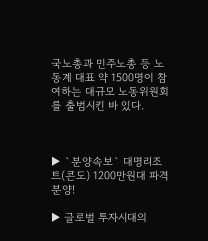국노총과 민주노총 등 노동계 대표 약 1500명이 참여하는 대규모 노동위원회를 출범시킨 바 있다.



▶ `분양속보` 대명리조트(콘도) 1200만원대 파격 분양!

▶ 글로벌 투자시대의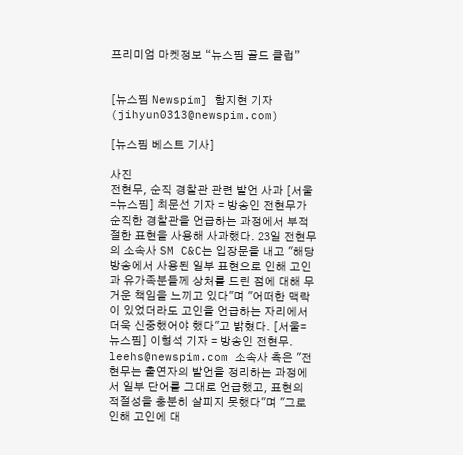프리미엄 마켓정보 “뉴스핌 골드 클럽”


[뉴스핌 Newspim] 함지현 기자 (jihyun0313@newspim.com)

[뉴스핌 베스트 기사]

사진
전현무, 순직 경찰관 관련 발언 사과 [서울=뉴스핌] 최문선 기자 = 방송인 전현무가 순직한 경찰관을 언급하는 과정에서 부적절한 표현을 사용해 사과했다. 23일 전현무의 소속사 SM C&C는 입장문을 내고 "해당 방송에서 사용된 일부 표현으로 인해 고인과 유가족분들께 상처를 드린 점에 대해 무거운 책임을 느끼고 있다"며 "어떠한 맥락이 있었더라도 고인을 언급하는 자리에서 더욱 신중했어야 했다"고 밝혔다. [서울=뉴스핌] 이형석 기자 = 방송인 전현무. leehs@newspim.com 소속사 측은 "전현무는 출연자의 발언을 정리하는 과정에서 일부 단어를 그대로 언급했고, 표현의 적절성을 충분히 살피지 못했다"며 "그로 인해 고인에 대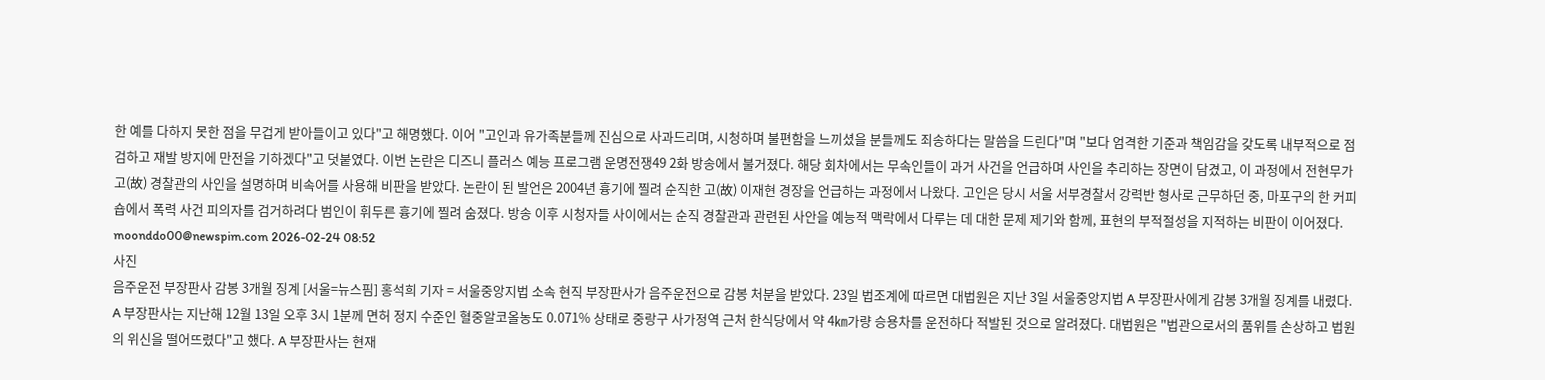한 예를 다하지 못한 점을 무겁게 받아들이고 있다"고 해명했다. 이어 "고인과 유가족분들께 진심으로 사과드리며, 시청하며 불편함을 느끼셨을 분들께도 죄송하다는 말씀을 드린다"며 "보다 엄격한 기준과 책임감을 갖도록 내부적으로 점검하고 재발 방지에 만전을 기하겠다"고 덧붙였다. 이번 논란은 디즈니 플러스 예능 프로그램 운명전쟁49 2화 방송에서 불거졌다. 해당 회차에서는 무속인들이 과거 사건을 언급하며 사인을 추리하는 장면이 담겼고, 이 과정에서 전현무가 고(故) 경찰관의 사인을 설명하며 비속어를 사용해 비판을 받았다. 논란이 된 발언은 2004년 흉기에 찔려 순직한 고(故) 이재현 경장을 언급하는 과정에서 나왔다. 고인은 당시 서울 서부경찰서 강력반 형사로 근무하던 중, 마포구의 한 커피숍에서 폭력 사건 피의자를 검거하려다 범인이 휘두른 흉기에 찔려 숨졌다. 방송 이후 시청자들 사이에서는 순직 경찰관과 관련된 사안을 예능적 맥락에서 다루는 데 대한 문제 제기와 함께, 표현의 부적절성을 지적하는 비판이 이어졌다. moonddo00@newspim.com 2026-02-24 08:52
사진
음주운전 부장판사 감봉 3개월 징계 [서울=뉴스핌] 홍석희 기자 = 서울중앙지법 소속 현직 부장판사가 음주운전으로 감봉 처분을 받았다. 23일 법조계에 따르면 대법원은 지난 3일 서울중앙지법 A 부장판사에게 감봉 3개월 징계를 내렸다. A 부장판사는 지난해 12월 13일 오후 3시 1분께 면허 정지 수준인 혈중알코올농도 0.071% 상태로 중랑구 사가정역 근처 한식당에서 약 4㎞가량 승용차를 운전하다 적발된 것으로 알려졌다. 대법원은 "법관으로서의 품위를 손상하고 법원의 위신을 떨어뜨렸다"고 했다. A 부장판사는 현재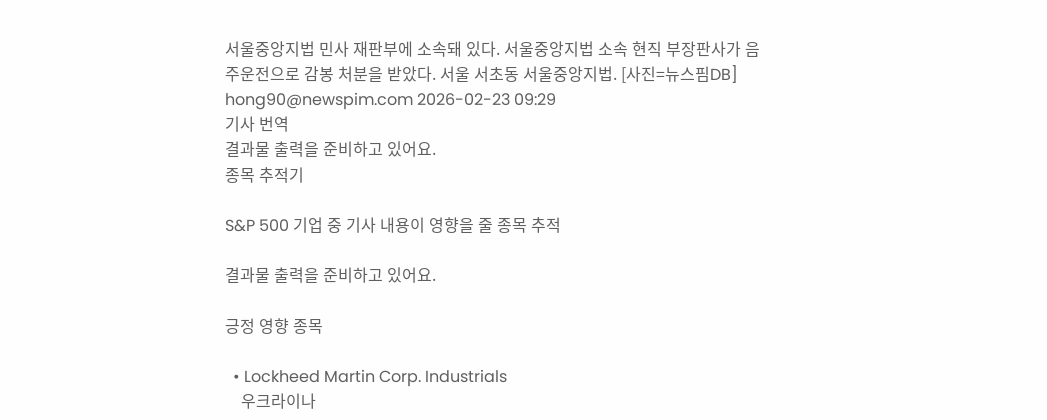서울중앙지법 민사 재판부에 소속돼 있다. 서울중앙지법 소속 현직 부장판사가 음주운전으로 감봉 처분을 받았다. 서울 서초동 서울중앙지법. [사진=뉴스핌DB] hong90@newspim.com 2026-02-23 09:29
기사 번역
결과물 출력을 준비하고 있어요.
종목 추적기

S&P 500 기업 중 기사 내용이 영향을 줄 종목 추적

결과물 출력을 준비하고 있어요.

긍정 영향 종목

  • Lockheed Martin Corp. Industrials
    우크라이나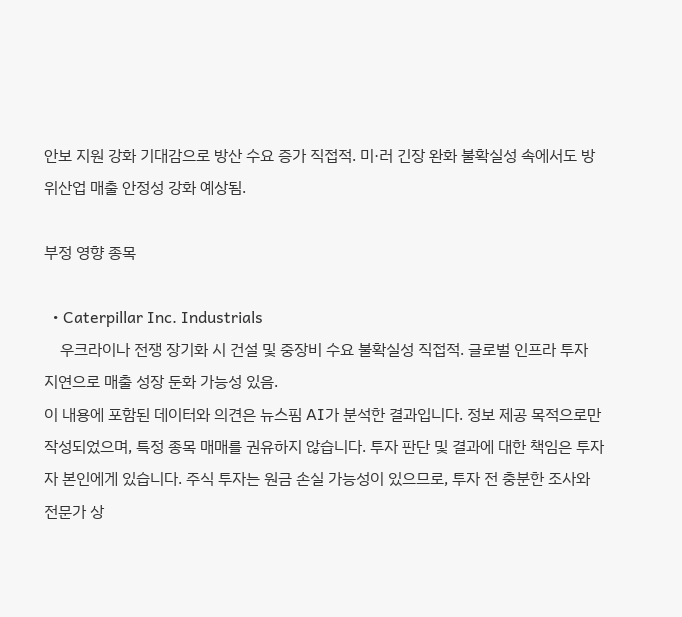안보 지원 강화 기대감으로 방산 수요 증가 직접적. 미·러 긴장 완화 불확실성 속에서도 방위산업 매출 안정성 강화 예상됨.

부정 영향 종목

  • Caterpillar Inc. Industrials
    우크라이나 전쟁 장기화 시 건설 및 중장비 수요 불확실성 직접적. 글로벌 인프라 투자 지연으로 매출 성장 둔화 가능성 있음.
이 내용에 포함된 데이터와 의견은 뉴스핌 AI가 분석한 결과입니다. 정보 제공 목적으로만 작성되었으며, 특정 종목 매매를 권유하지 않습니다. 투자 판단 및 결과에 대한 책임은 투자자 본인에게 있습니다. 주식 투자는 원금 손실 가능성이 있으므로, 투자 전 충분한 조사와 전문가 상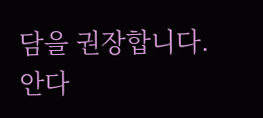담을 권장합니다.
안다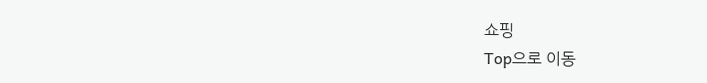쇼핑
Top으로 이동